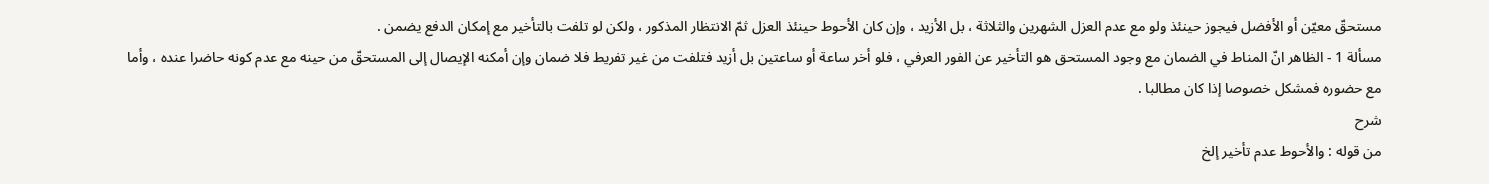مستحقّ معيّن أو الأفضل فيجوز حينئذ ولو مع عدم العزل الشهرين والثلاثة ، بل الأزيد ، وإن كان الأحوط حينئذ العزل ثمّ الانتظار المذكور ، ولكن لو تلفت بالتأخير مع إمكان الدفع يضمن .
مسألة 1 - الظاهر انّ المناط في الضمان مع وجود المستحق هو التأخير عن الفور العرفي ، فلو أخر ساعة أو ساعتين بل أزيد فتلفت من غير تفريط فلا ضمان وإن أمكنه الإيصال إلى المستحقّ من حينه مع عدم كونه حاضرا عنده ، وأما مع حضوره فمشكل خصوصا إذا كان مطالبا .
شرح
من قوله : والأحوط عدم تأخير إلخ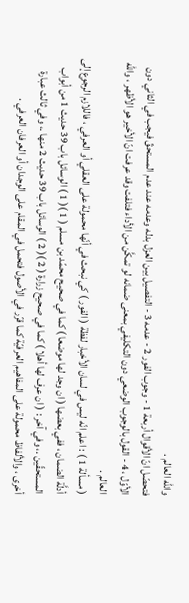والله العالم .
فتحصّل انّ الأقوال أربعة 1 - وجوب الفور 2 - عدمه 3 - التفصيل بين العزل بدله وعدمه عند عدم المستحقّ فيجب في الثاني دون الأوّل ، 4 - القول بالوجوب الوضعي دون التكليفي بمعنى ضمانه لو تمكَّن من الأداء فتلفت وقد عرفت انّ الأخير هو الأظهر ، والله العالم .
( مسألة 1 ) : اعلم انّه ليس في لسان الأخبار لفظة ( الفور ) كي نبحث في أنّها محمولة على العقلي أو العرفي ، فاللازم الرجوع إلى أدلَّة الضمان ، ففي بعضها ( ان وجد لها موضعا ) كما في صحيح محمّد بن مسلم ( 1 )( 1 ) الوسائل باب 39 حديث 1 من أبواب المستحقّين .، وفي آخر : ( ان عرف لها أهلا ) كما في صحيح زرارة ( 2 )( 2 ) الوسائل باب 39 حديث 2 منها .، وفي ثالث عبارة أخرى ، والألفاظ محمولة على المفاهيم العرفيّة كما قرّر في الأصول فتحمل في المقام على الوجدان أو العرفان العرفي .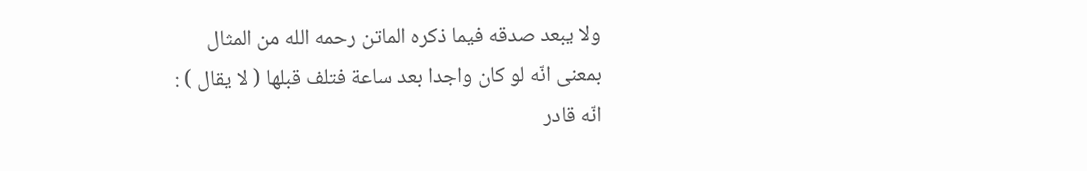ولا يبعد صدقه فيما ذكره الماتن رحمه الله من المثال بمعنى انّه لو كان واجدا بعد ساعة فتلف قبلها ( لا يقال ) : انّه قادر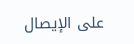على الإيصال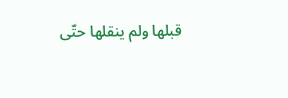قبلها ولم ينقلها حتّى